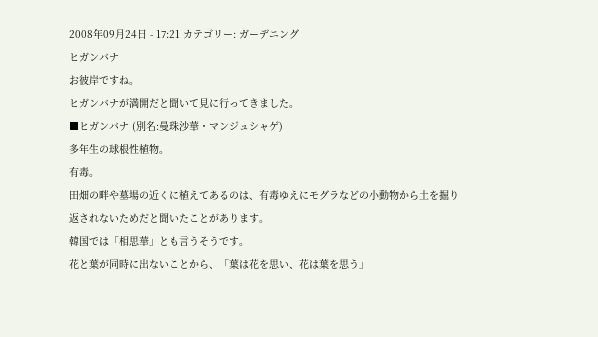2008年09月24日 - 17:21 カテゴリー: ガーデニング
ヒガンバナ
お彼岸ですね。
ヒガンバナが満開だと聞いて見に行ってきました。
■ヒガンバナ (別名:曼珠沙華・マンジュシャゲ)
多年生の球根性植物。
有毒。
田畑の畔や墓場の近くに植えてあるのは、有毒ゆえにモグラなどの小動物から土を掘り返されないためだと聞いたことがあります。
韓国では「相思華」とも言うそうです。
花と葉が同時に出ないことから、「葉は花を思い、花は葉を思う」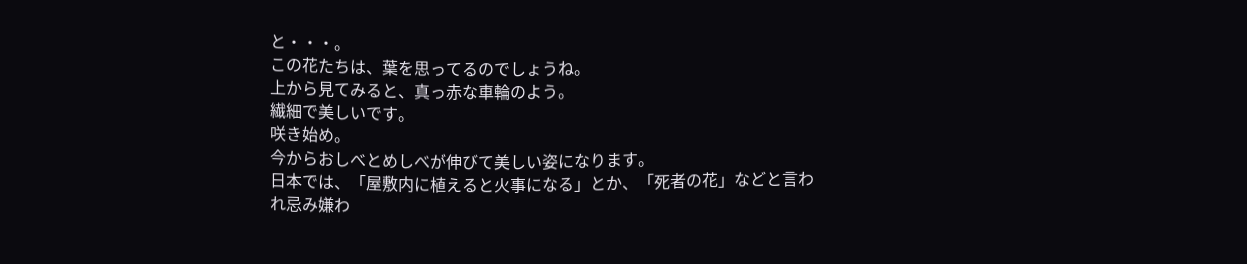と・・・。
この花たちは、葉を思ってるのでしょうね。
上から見てみると、真っ赤な車輪のよう。
繊細で美しいです。
咲き始め。
今からおしべとめしべが伸びて美しい姿になります。
日本では、「屋敷内に植えると火事になる」とか、「死者の花」などと言われ忌み嫌わ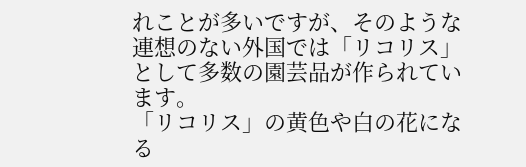れことが多いですが、そのような連想のない外国では「リコリス」として多数の園芸品が作られています。
「リコリス」の黄色や白の花になる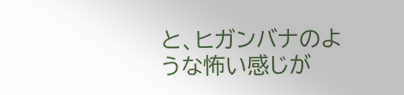と、ヒガンバナのような怖い感じが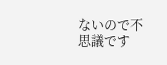ないので不思議です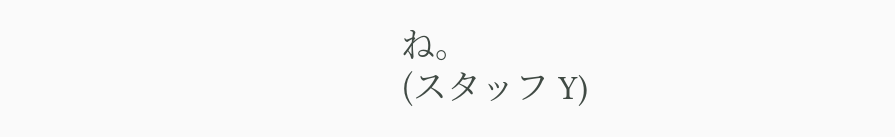ね。
(スタッフ Y)